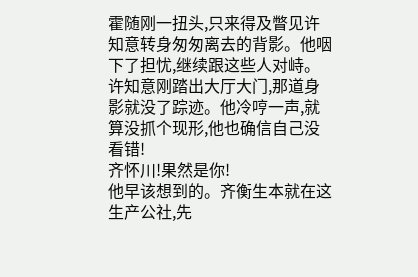霍随刚一扭头,只来得及瞥见许知意转身匆匆离去的背影。他咽下了担忧,继续跟这些人对峙。
许知意刚踏出大厅大门,那道身影就没了踪迹。他冷哼一声,就算没抓个现形,他也确信自己没看错!
齐怀川!果然是你!
他早该想到的。齐衡生本就在这生产公社,先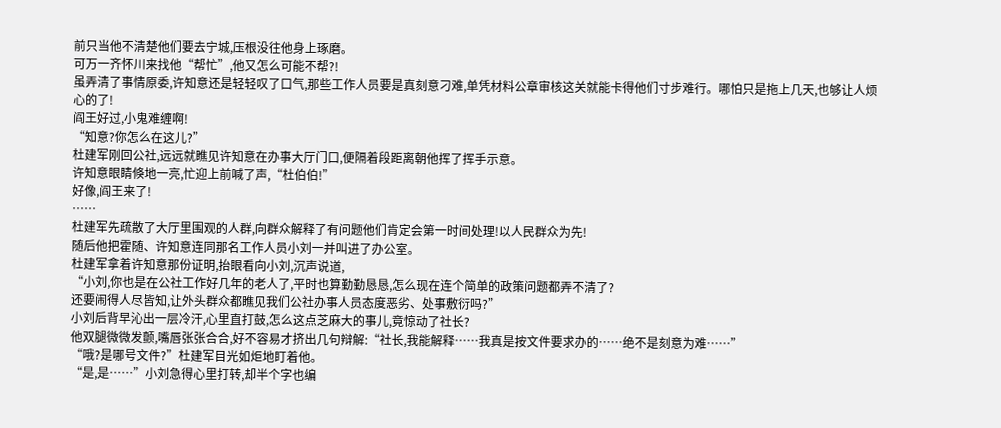前只当他不清楚他们要去宁城,压根没往他身上琢磨。
可万一齐怀川来找他“帮忙”,他又怎么可能不帮?!
虽弄清了事情原委,许知意还是轻轻叹了口气,那些工作人员要是真刻意刁难,单凭材料公章审核这关就能卡得他们寸步难行。哪怕只是拖上几天,也够让人烦心的了!
阎王好过,小鬼难缠啊!
“知意?你怎么在这儿?”
杜建军刚回公社,远远就瞧见许知意在办事大厅门口,便隔着段距离朝他挥了挥手示意。
许知意眼睛倏地一亮,忙迎上前喊了声,“杜伯伯!”
好像,阎王来了!
……
杜建军先疏散了大厅里围观的人群,向群众解释了有问题他们肯定会第一时间处理!以人民群众为先!
随后他把霍随、许知意连同那名工作人员小刘一并叫进了办公室。
杜建军拿着许知意那份证明,抬眼看向小刘,沉声说道,
“小刘,你也是在公社工作好几年的老人了,平时也算勤勤恳恳,怎么现在连个简单的政策问题都弄不清了?
还要闹得人尽皆知,让外头群众都瞧见我们公社办事人员态度恶劣、处事敷衍吗?”
小刘后背早沁出一层冷汗,心里直打鼓,怎么这点芝麻大的事儿,竟惊动了社长?
他双腿微微发颤,嘴唇张张合合,好不容易才挤出几句辩解:“社长,我能解释……我真是按文件要求办的……绝不是刻意为难……”
“哦?是哪号文件?”杜建军目光如炬地盯着他。
“是,是……”小刘急得心里打转,却半个字也编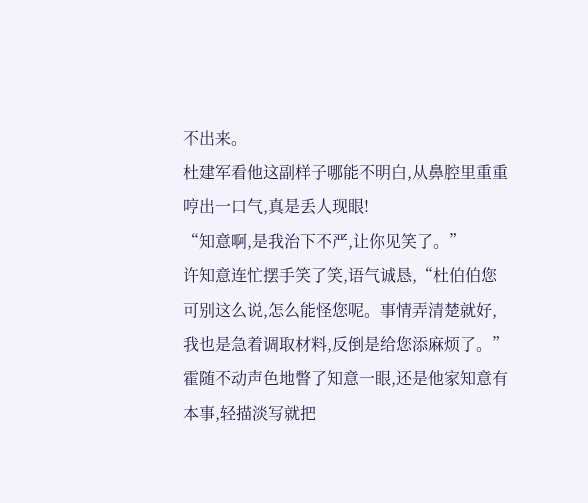不出来。
杜建军看他这副样子哪能不明白,从鼻腔里重重哼出一口气,真是丢人现眼!
“知意啊,是我治下不严,让你见笑了。”
许知意连忙摆手笑了笑,语气诚恳,“杜伯伯您可别这么说,怎么能怪您呢。事情弄清楚就好,我也是急着调取材料,反倒是给您添麻烦了。”
霍随不动声色地瞥了知意一眼,还是他家知意有本事,轻描淡写就把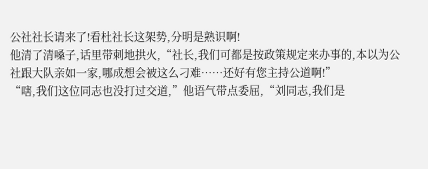公社社长请来了!看杜社长这架势,分明是熟识啊!
他清了清嗓子,话里带刺地拱火,“社长,我们可都是按政策规定来办事的,本以为公社跟大队亲如一家,哪成想会被这么刁难……还好有您主持公道啊!”
“嗐,我们这位同志也没打过交道,”他语气带点委屈,“刘同志,我们是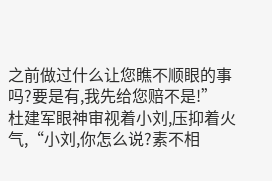之前做过什么让您瞧不顺眼的事吗?要是有,我先给您赔不是!”
杜建军眼神审视着小刘,压抑着火气,“小刘,你怎么说?素不相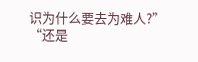识为什么要去为难人?”
“还是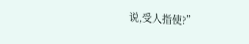说,受人指使?”